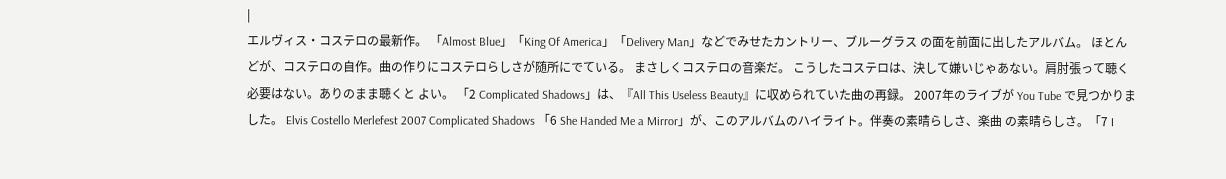|
エルヴィス・コステロの最新作。 「Almost Blue」「King Of America」「Delivery Man」などでみせたカントリー、ブルーグラス の面を前面に出したアルバム。 ほとんどが、コステロの自作。曲の作りにコステロらしさが随所にでている。 まさしくコステロの音楽だ。 こうしたコステロは、決して嫌いじゃあない。肩肘張って聴く必要はない。ありのまま聴くと よい。 「2 Complicated Shadows」は、『All This Useless Beauty』に収められていた曲の再録。 2007年のライブが You Tube で見つかりました。 Elvis Costello Merlefest 2007 Complicated Shadows 「6 She Handed Me a Mirror」が、このアルバムのハイライト。伴奏の素晴らしさ、楽曲 の素晴らしさ。「7 I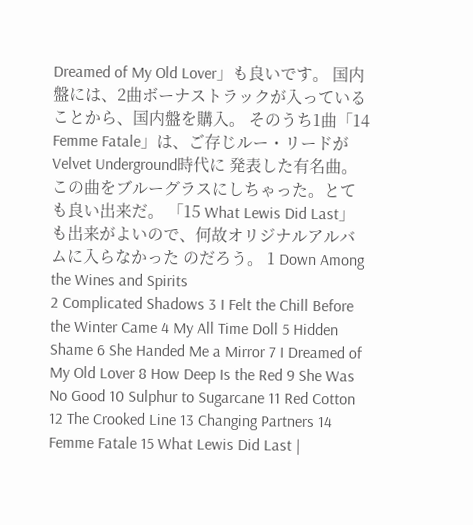Dreamed of My Old Lover」も良いです。 国内盤には、2曲ボーナストラックが入っていることから、国内盤を購入。 そのうち1曲「14 Femme Fatale」は、ご存じルー・リードがVelvet Underground時代に 発表した有名曲。この曲をブルーグラスにしちゃった。とても良い出来だ。 「15 What Lewis Did Last」も出来がよいので、何故オリジナルアルバムに入らなかった のだろう。 1 Down Among the Wines and Spirits
2 Complicated Shadows 3 I Felt the Chill Before the Winter Came 4 My All Time Doll 5 Hidden Shame 6 She Handed Me a Mirror 7 I Dreamed of My Old Lover 8 How Deep Is the Red 9 She Was No Good 10 Sulphur to Sugarcane 11 Red Cotton 12 The Crooked Line 13 Changing Partners 14 Femme Fatale 15 What Lewis Did Last |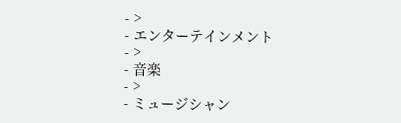- >
- エンターテインメント
- >
- 音楽
- >
- ミュージシャン